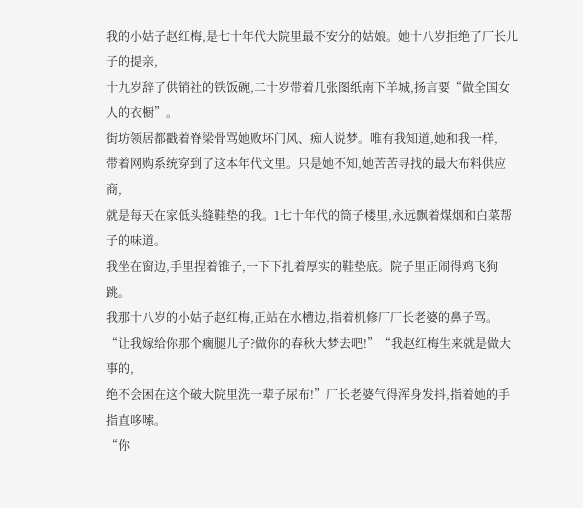我的小姑子赵红梅,是七十年代大院里最不安分的姑娘。她十八岁拒绝了厂长儿子的提亲,
十九岁辞了供销社的铁饭碗,二十岁带着几张图纸南下羊城,扬言要“做全国女人的衣橱”。
街坊领居都戳着脊梁骨骂她败坏门风、痴人说梦。唯有我知道,她和我一样,
带着网购系统穿到了这本年代文里。只是她不知,她苦苦寻找的最大布料供应商,
就是每天在家低头缝鞋垫的我。1七十年代的筒子楼里,永远飘着煤烟和白菜帮子的味道。
我坐在窗边,手里捏着锥子,一下下扎着厚实的鞋垫底。院子里正闹得鸡飞狗跳。
我那十八岁的小姑子赵红梅,正站在水槽边,指着机修厂厂长老婆的鼻子骂。
“让我嫁给你那个瘸腿儿子?做你的春秋大梦去吧!”“我赵红梅生来就是做大事的,
绝不会困在这个破大院里洗一辈子尿布!”厂长老婆气得浑身发抖,指着她的手指直哆嗦。
“你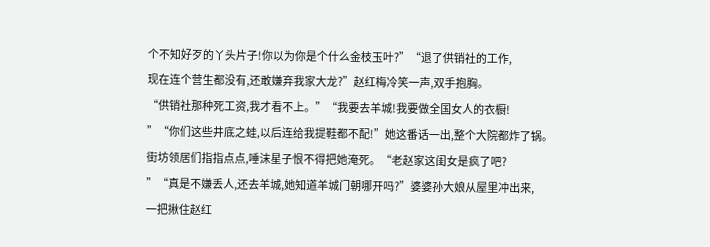个不知好歹的丫头片子!你以为你是个什么金枝玉叶?”“退了供销社的工作,
现在连个营生都没有,还敢嫌弃我家大龙?”赵红梅冷笑一声,双手抱胸。
“供销社那种死工资,我才看不上。”“我要去羊城!我要做全国女人的衣橱!
”“你们这些井底之蛙,以后连给我提鞋都不配!”她这番话一出,整个大院都炸了锅。
街坊领居们指指点点,唾沫星子恨不得把她淹死。“老赵家这闺女是疯了吧?
”“真是不嫌丢人,还去羊城,她知道羊城门朝哪开吗?”婆婆孙大娘从屋里冲出来,
一把揪住赵红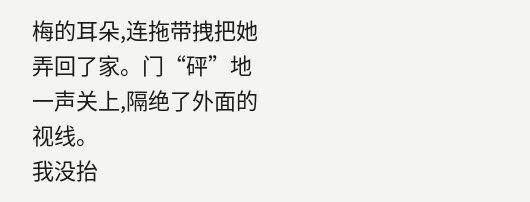梅的耳朵,连拖带拽把她弄回了家。门“砰”地一声关上,隔绝了外面的视线。
我没抬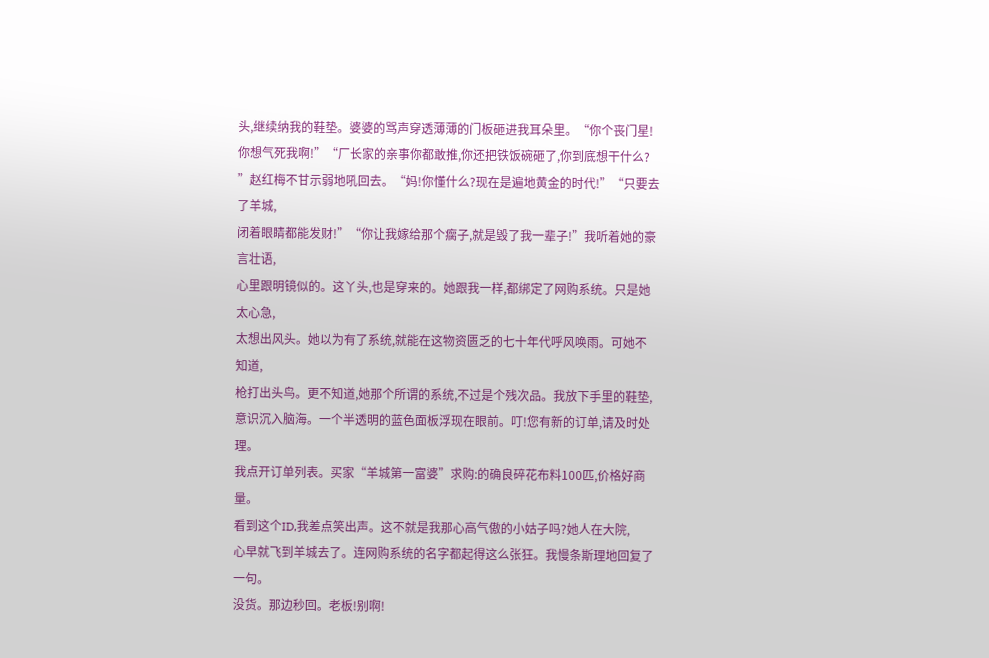头,继续纳我的鞋垫。婆婆的骂声穿透薄薄的门板砸进我耳朵里。“你个丧门星!
你想气死我啊!”“厂长家的亲事你都敢推,你还把铁饭碗砸了,你到底想干什么?
”赵红梅不甘示弱地吼回去。“妈!你懂什么?现在是遍地黄金的时代!”“只要去了羊城,
闭着眼睛都能发财!”“你让我嫁给那个瘸子,就是毁了我一辈子!”我听着她的豪言壮语,
心里跟明镜似的。这丫头,也是穿来的。她跟我一样,都绑定了网购系统。只是她太心急,
太想出风头。她以为有了系统,就能在这物资匮乏的七十年代呼风唤雨。可她不知道,
枪打出头鸟。更不知道,她那个所谓的系统,不过是个残次品。我放下手里的鞋垫,
意识沉入脑海。一个半透明的蓝色面板浮现在眼前。叮!您有新的订单,请及时处理。
我点开订单列表。买家“羊城第一富婆”求购:的确良碎花布料100匹,价格好商量。
看到这个ID,我差点笑出声。这不就是我那心高气傲的小姑子吗?她人在大院,
心早就飞到羊城去了。连网购系统的名字都起得这么张狂。我慢条斯理地回复了一句。
没货。那边秒回。老板!别啊!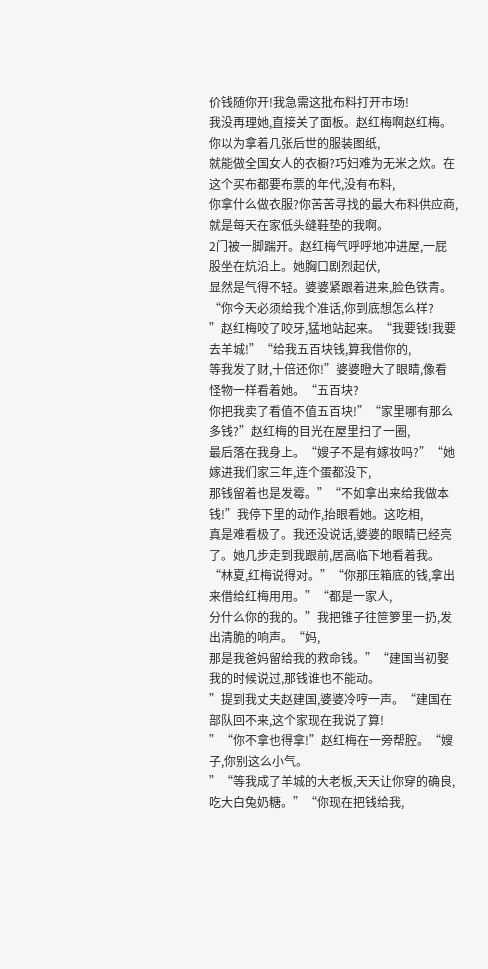价钱随你开!我急需这批布料打开市场!
我没再理她,直接关了面板。赵红梅啊赵红梅。你以为拿着几张后世的服装图纸,
就能做全国女人的衣橱?巧妇难为无米之炊。在这个买布都要布票的年代,没有布料,
你拿什么做衣服?你苦苦寻找的最大布料供应商,就是每天在家低头缝鞋垫的我啊。
2门被一脚踹开。赵红梅气呼呼地冲进屋,一屁股坐在炕沿上。她胸口剧烈起伏,
显然是气得不轻。婆婆紧跟着进来,脸色铁青。“你今天必须给我个准话,你到底想怎么样?
”赵红梅咬了咬牙,猛地站起来。“我要钱!我要去羊城!”“给我五百块钱,算我借你的,
等我发了财,十倍还你!”婆婆瞪大了眼睛,像看怪物一样看着她。“五百块?
你把我卖了看值不值五百块!”“家里哪有那么多钱?”赵红梅的目光在屋里扫了一圈,
最后落在我身上。“嫂子不是有嫁妆吗?”“她嫁进我们家三年,连个蛋都没下,
那钱留着也是发霉。”“不如拿出来给我做本钱!”我停下里的动作,抬眼看她。这吃相,
真是难看极了。我还没说话,婆婆的眼睛已经亮了。她几步走到我跟前,居高临下地看着我。
“林夏,红梅说得对。”“你那压箱底的钱,拿出来借给红梅用用。”“都是一家人,
分什么你的我的。”我把锥子往笸箩里一扔,发出清脆的响声。“妈,
那是我爸妈留给我的救命钱。”“建国当初娶我的时候说过,那钱谁也不能动。
”提到我丈夫赵建国,婆婆冷哼一声。“建国在部队回不来,这个家现在我说了算!
”“你不拿也得拿!”赵红梅在一旁帮腔。“嫂子,你别这么小气。
”“等我成了羊城的大老板,天天让你穿的确良,吃大白兔奶糖。”“你现在把钱给我,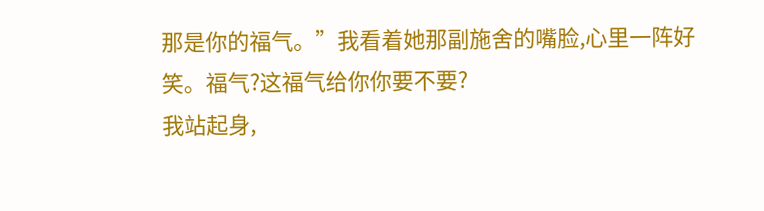那是你的福气。”我看着她那副施舍的嘴脸,心里一阵好笑。福气?这福气给你你要不要?
我站起身,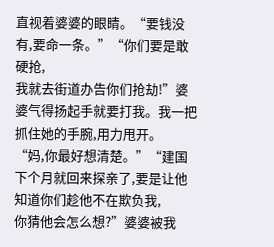直视着婆婆的眼睛。“要钱没有,要命一条。”“你们要是敢硬抢,
我就去街道办告你们抢劫!”婆婆气得扬起手就要打我。我一把抓住她的手腕,用力甩开。
“妈,你最好想清楚。”“建国下个月就回来探亲了,要是让他知道你们趁他不在欺负我,
你猜他会怎么想?”婆婆被我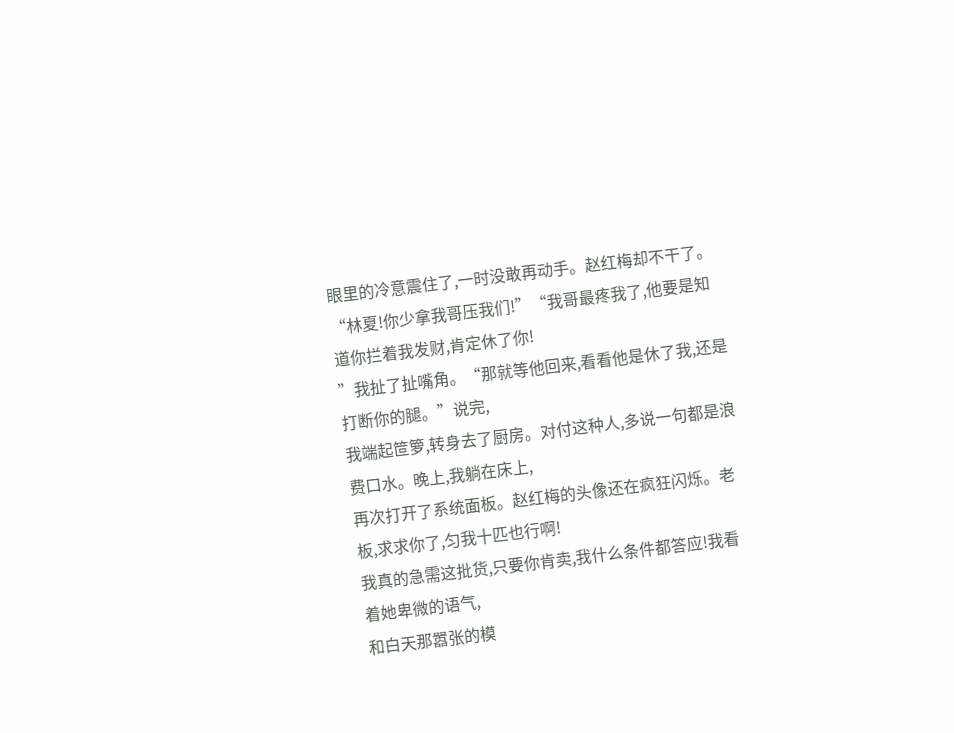眼里的冷意震住了,一时没敢再动手。赵红梅却不干了。
“林夏!你少拿我哥压我们!”“我哥最疼我了,他要是知道你拦着我发财,肯定休了你!
”我扯了扯嘴角。“那就等他回来,看看他是休了我,还是打断你的腿。”说完,
我端起笸箩,转身去了厨房。对付这种人,多说一句都是浪费口水。晚上,我躺在床上,
再次打开了系统面板。赵红梅的头像还在疯狂闪烁。老板,求求你了,匀我十匹也行啊!
我真的急需这批货,只要你肯卖,我什么条件都答应!我看着她卑微的语气,
和白天那嚣张的模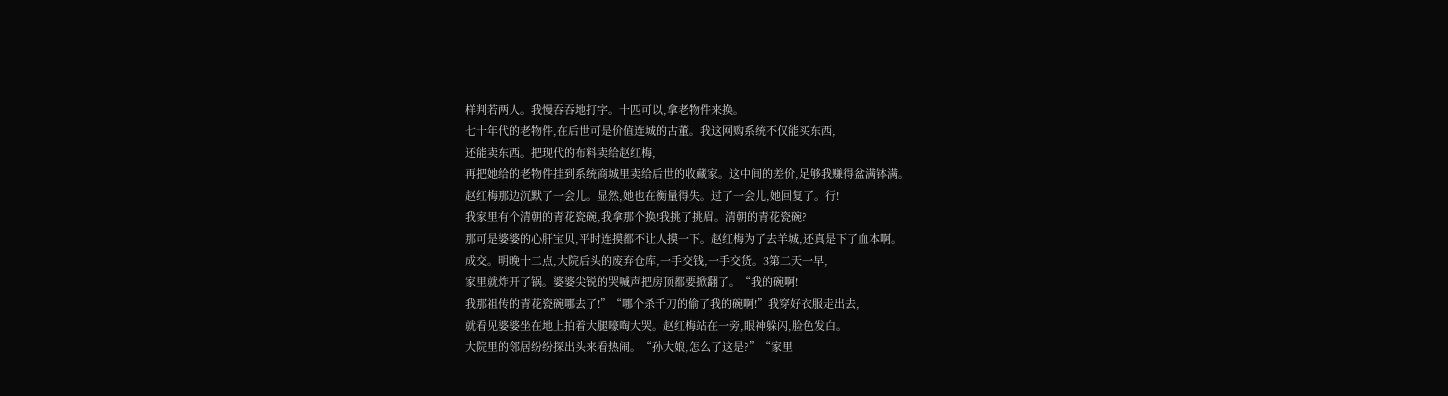样判若两人。我慢吞吞地打字。十匹可以,拿老物件来换。
七十年代的老物件,在后世可是价值连城的古董。我这网购系统不仅能买东西,
还能卖东西。把现代的布料卖给赵红梅,
再把她给的老物件挂到系统商城里卖给后世的收藏家。这中间的差价,足够我赚得盆满钵满。
赵红梅那边沉默了一会儿。显然,她也在衡量得失。过了一会儿,她回复了。行!
我家里有个清朝的青花瓷碗,我拿那个换!我挑了挑眉。清朝的青花瓷碗?
那可是婆婆的心肝宝贝,平时连摸都不让人摸一下。赵红梅为了去羊城,还真是下了血本啊。
成交。明晚十二点,大院后头的废弃仓库,一手交钱,一手交货。3第二天一早,
家里就炸开了锅。婆婆尖锐的哭喊声把房顶都要掀翻了。“我的碗啊!
我那祖传的青花瓷碗哪去了!”“哪个杀千刀的偷了我的碗啊!”我穿好衣服走出去,
就看见婆婆坐在地上拍着大腿嚎啕大哭。赵红梅站在一旁,眼神躲闪,脸色发白。
大院里的邻居纷纷探出头来看热闹。“孙大娘,怎么了这是?”“家里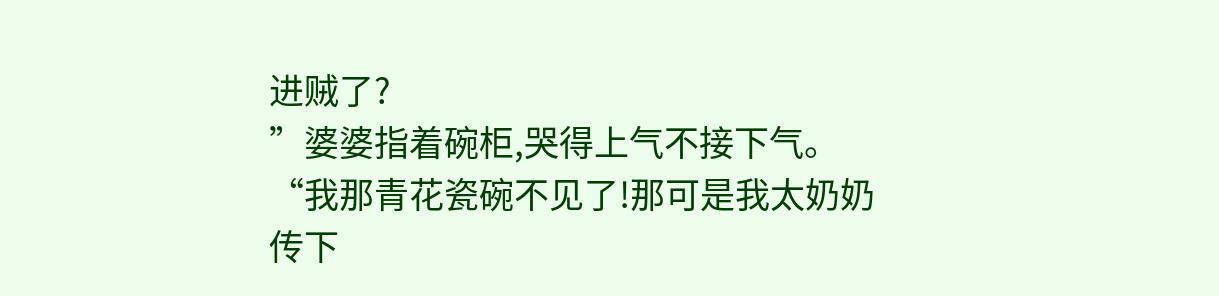进贼了?
”婆婆指着碗柜,哭得上气不接下气。“我那青花瓷碗不见了!那可是我太奶奶传下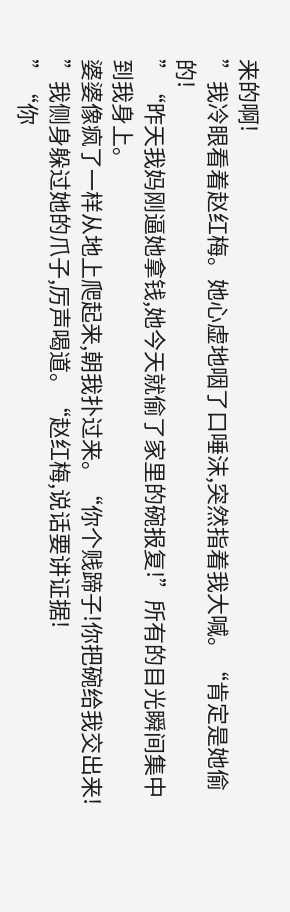来的啊!
”我冷眼看着赵红梅。她心虚地咽了口唾沫,突然指着我大喊。“肯定是她偷的!
”“昨天我妈刚逼她拿钱,她今天就偷了家里的碗报复!”所有的目光瞬间集中到我身上。
婆婆像疯了一样从地上爬起来,朝我扑过来。“你个贱蹄子!你把碗给我交出来!
”我侧身躲过她的爪子,厉声喝道。“赵红梅,说话要讲证据!
”“你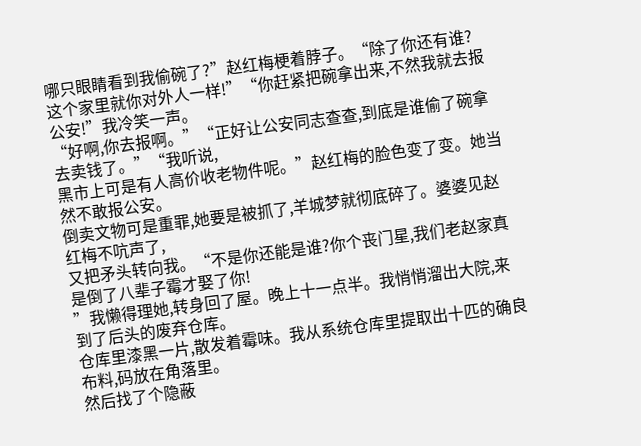哪只眼睛看到我偷碗了?”赵红梅梗着脖子。“除了你还有谁?
这个家里就你对外人一样!”“你赶紧把碗拿出来,不然我就去报公安!”我冷笑一声。
“好啊,你去报啊。”“正好让公安同志查查,到底是谁偷了碗拿去卖钱了。”“我听说,
黑市上可是有人高价收老物件呢。”赵红梅的脸色变了变。她当然不敢报公安。
倒卖文物可是重罪,她要是被抓了,羊城梦就彻底碎了。婆婆见赵红梅不吭声了,
又把矛头转向我。“不是你还能是谁?你个丧门星,我们老赵家真是倒了八辈子霉才娶了你!
”我懒得理她,转身回了屋。晚上十一点半。我悄悄溜出大院,来到了后头的废弃仓库。
仓库里漆黑一片,散发着霉味。我从系统仓库里提取出十匹的确良布料,码放在角落里。
然后找了个隐蔽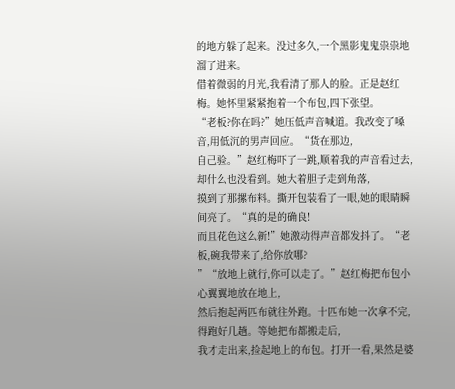的地方躲了起来。没过多久,一个黑影鬼鬼祟祟地溜了进来。
借着微弱的月光,我看清了那人的脸。正是赵红梅。她怀里紧紧抱着一个布包,四下张望。
“老板?你在吗?”她压低声音喊道。我改变了嗓音,用低沉的男声回应。“货在那边,
自己验。”赵红梅吓了一跳,顺着我的声音看过去,却什么也没看到。她大着胆子走到角落,
摸到了那摞布料。撕开包装看了一眼,她的眼睛瞬间亮了。“真的是的确良!
而且花色这么新!”她激动得声音都发抖了。“老板,碗我带来了,给你放哪?
”“放地上就行,你可以走了。”赵红梅把布包小心翼翼地放在地上,
然后抱起两匹布就往外跑。十匹布她一次拿不完,得跑好几趟。等她把布都搬走后,
我才走出来,捡起地上的布包。打开一看,果然是婆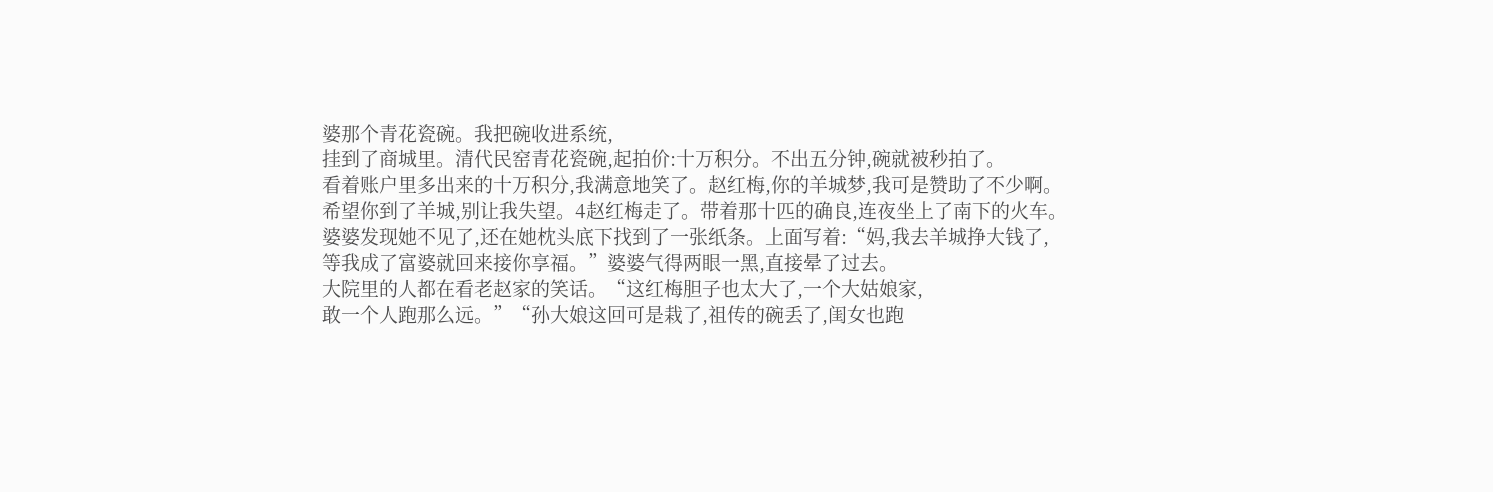婆那个青花瓷碗。我把碗收进系统,
挂到了商城里。清代民窑青花瓷碗,起拍价:十万积分。不出五分钟,碗就被秒拍了。
看着账户里多出来的十万积分,我满意地笑了。赵红梅,你的羊城梦,我可是赞助了不少啊。
希望你到了羊城,别让我失望。4赵红梅走了。带着那十匹的确良,连夜坐上了南下的火车。
婆婆发现她不见了,还在她枕头底下找到了一张纸条。上面写着:“妈,我去羊城挣大钱了,
等我成了富婆就回来接你享福。”婆婆气得两眼一黑,直接晕了过去。
大院里的人都在看老赵家的笑话。“这红梅胆子也太大了,一个大姑娘家,
敢一个人跑那么远。”“孙大娘这回可是栽了,祖传的碗丢了,闺女也跑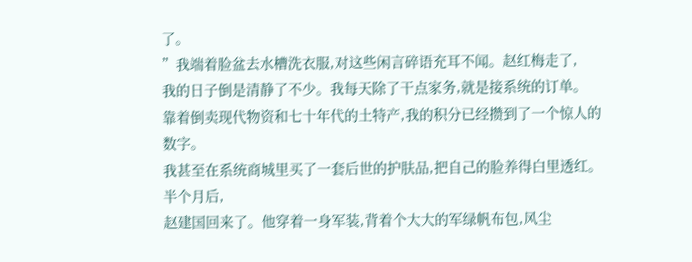了。
”我端着脸盆去水槽洗衣服,对这些闲言碎语充耳不闻。赵红梅走了,
我的日子倒是清静了不少。我每天除了干点家务,就是接系统的订单。
靠着倒卖现代物资和七十年代的土特产,我的积分已经攒到了一个惊人的数字。
我甚至在系统商城里买了一套后世的护肤品,把自己的脸养得白里透红。半个月后,
赵建国回来了。他穿着一身军装,背着个大大的军绿帆布包,风尘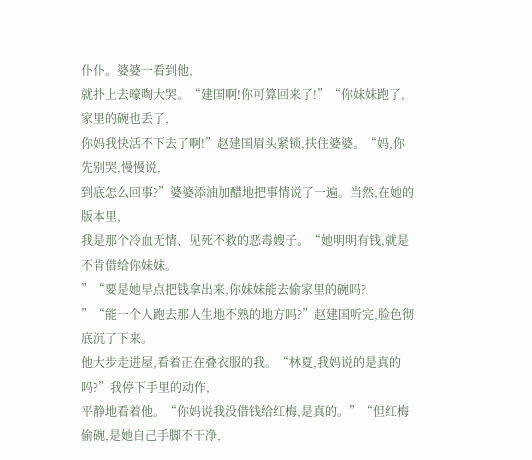仆仆。婆婆一看到他,
就扑上去嚎啕大哭。“建国啊!你可算回来了!”“你妹妹跑了,家里的碗也丢了,
你妈我快活不下去了啊!”赵建国眉头紧锁,扶住婆婆。“妈,你先别哭,慢慢说,
到底怎么回事?”婆婆添油加醋地把事情说了一遍。当然,在她的版本里,
我是那个冷血无情、见死不救的恶毒嫂子。“她明明有钱,就是不肯借给你妹妹。
”“要是她早点把钱拿出来,你妹妹能去偷家里的碗吗?
”“能一个人跑去那人生地不熟的地方吗?”赵建国听完,脸色彻底沉了下来。
他大步走进屋,看着正在叠衣服的我。“林夏,我妈说的是真的吗?”我停下手里的动作,
平静地看着他。“你妈说我没借钱给红梅,是真的。”“但红梅偷碗,是她自己手脚不干净,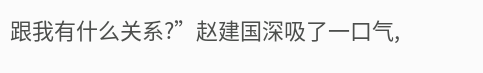跟我有什么关系?”赵建国深吸了一口气,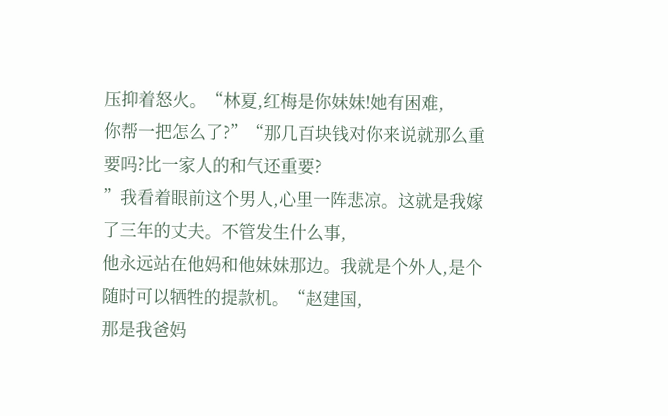压抑着怒火。“林夏,红梅是你妹妹!她有困难,
你帮一把怎么了?”“那几百块钱对你来说就那么重要吗?比一家人的和气还重要?
”我看着眼前这个男人,心里一阵悲凉。这就是我嫁了三年的丈夫。不管发生什么事,
他永远站在他妈和他妹妹那边。我就是个外人,是个随时可以牺牲的提款机。“赵建国,
那是我爸妈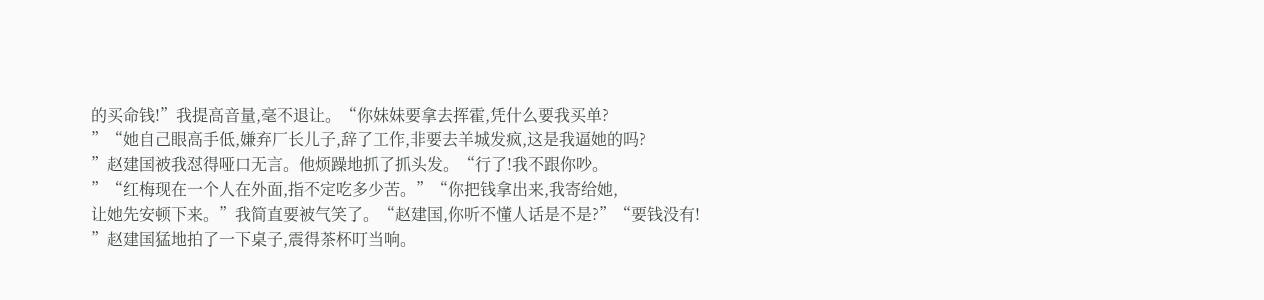的买命钱!”我提高音量,毫不退让。“你妹妹要拿去挥霍,凭什么要我买单?
”“她自己眼高手低,嫌弃厂长儿子,辞了工作,非要去羊城发疯,这是我逼她的吗?
”赵建国被我怼得哑口无言。他烦躁地抓了抓头发。“行了!我不跟你吵。
”“红梅现在一个人在外面,指不定吃多少苦。”“你把钱拿出来,我寄给她,
让她先安顿下来。”我简直要被气笑了。“赵建国,你听不懂人话是不是?”“要钱没有!
”赵建国猛地拍了一下桌子,震得茶杯叮当响。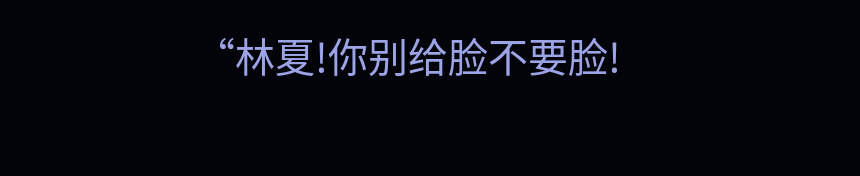“林夏!你别给脸不要脸!